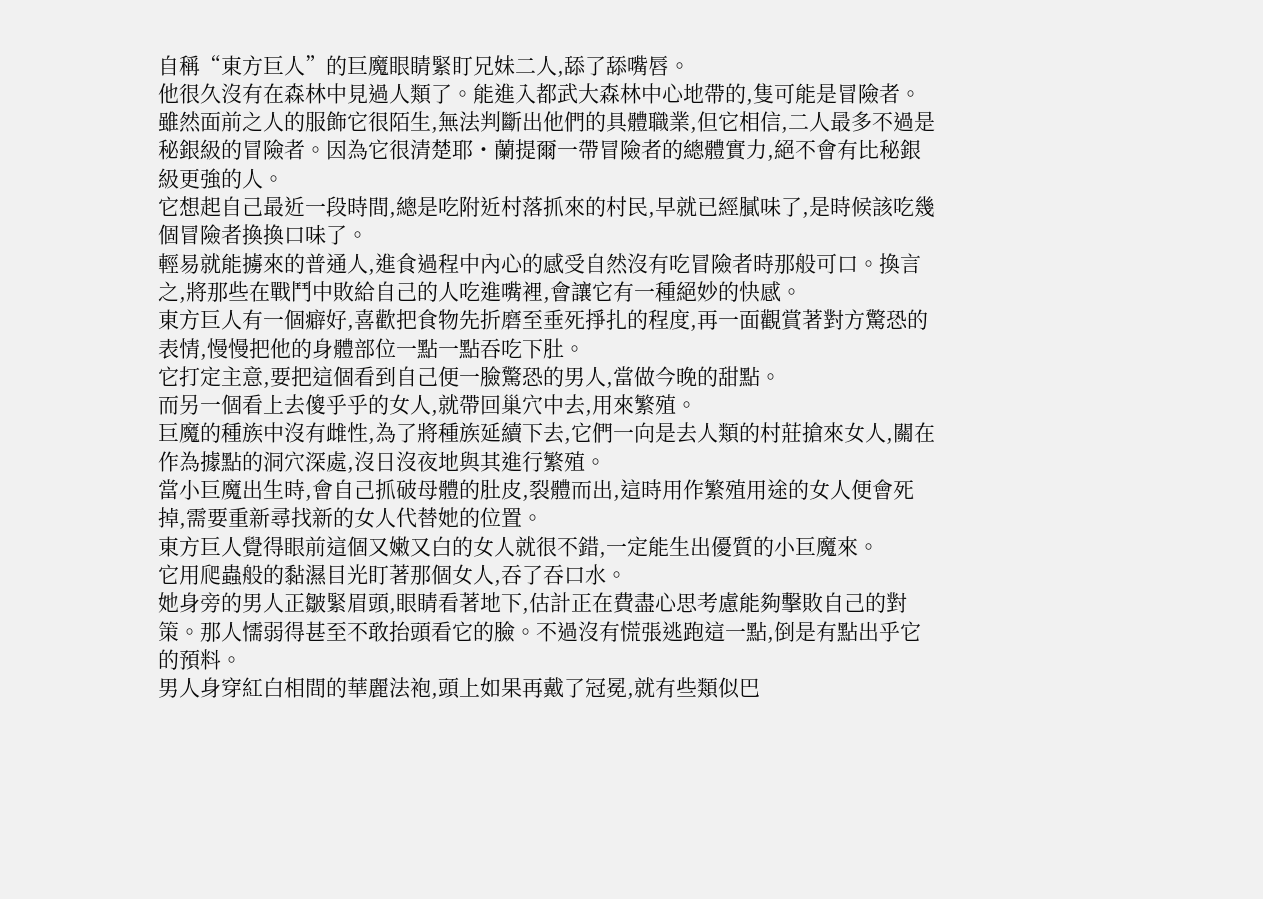自稱“東方巨人”的巨魔眼睛緊盯兄妹二人,舔了舔嘴唇。
他很久沒有在森林中見過人類了。能進入都武大森林中心地帶的,隻可能是冒險者。
雖然面前之人的服飾它很陌生,無法判斷出他們的具體職業,但它相信,二人最多不過是秘銀級的冒險者。因為它很清楚耶・蘭提爾一帶冒險者的總體實力,絕不會有比秘銀級更強的人。
它想起自己最近一段時間,總是吃附近村落抓來的村民,早就已經膩味了,是時候該吃幾個冒險者換換口味了。
輕易就能擄來的普通人,進食過程中內心的感受自然沒有吃冒險者時那般可口。換言之,將那些在戰鬥中敗給自己的人吃進嘴裡,會讓它有一種絕妙的快感。
東方巨人有一個癖好,喜歡把食物先折磨至垂死掙扎的程度,再一面觀賞著對方驚恐的表情,慢慢把他的身體部位一點一點吞吃下肚。
它打定主意,要把這個看到自己便一臉驚恐的男人,當做今晚的甜點。
而另一個看上去傻乎乎的女人,就帶回巢穴中去,用來繁殖。
巨魔的種族中沒有雌性,為了將種族延續下去,它們一向是去人類的村莊搶來女人,關在作為據點的洞穴深處,沒日沒夜地與其進行繁殖。
當小巨魔出生時,會自己抓破母體的肚皮,裂體而出,這時用作繁殖用途的女人便會死掉,需要重新尋找新的女人代替她的位置。
東方巨人覺得眼前這個又嫩又白的女人就很不錯,一定能生出優質的小巨魔來。
它用爬蟲般的黏濕目光盯著那個女人,吞了吞口水。
她身旁的男人正皺緊眉頭,眼睛看著地下,估計正在費盡心思考慮能夠擊敗自己的對策。那人懦弱得甚至不敢抬頭看它的臉。不過沒有慌張逃跑這一點,倒是有點出乎它的預料。
男人身穿紅白相間的華麗法袍,頭上如果再戴了冠冕,就有些類似巴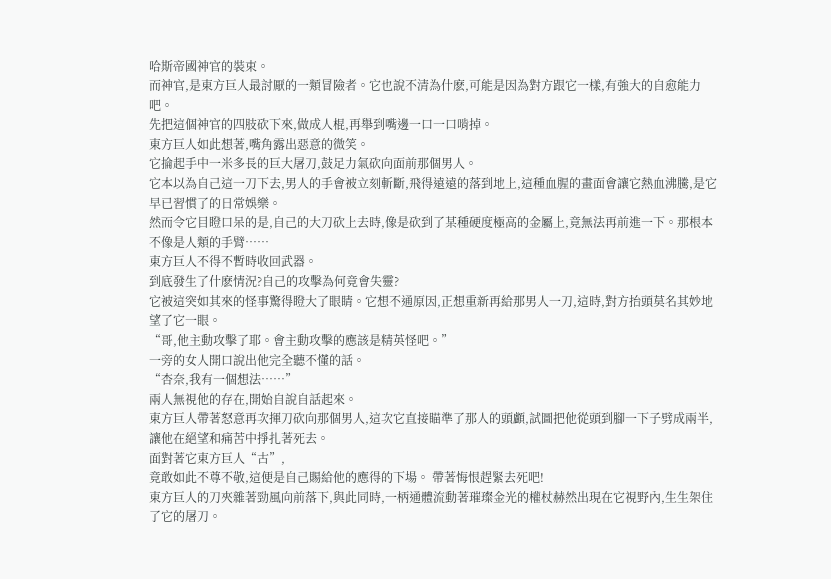哈斯帝國神官的裝束。
而神官,是東方巨人最討厭的一類冒險者。它也說不清為什麽,可能是因為對方跟它一樣,有強大的自愈能力吧。
先把這個神官的四肢砍下來,做成人棍,再舉到嘴邊一口一口啃掉。
東方巨人如此想著,嘴角露出惡意的微笑。
它掄起手中一米多長的巨大屠刀,鼓足力氣砍向面前那個男人。
它本以為自己這一刀下去,男人的手會被立刻斬斷,飛得遠遠的落到地上,這種血腥的畫面會讓它熱血沸騰,是它早已習慣了的日常娛樂。
然而令它目瞪口呆的是,自己的大刀砍上去時,像是砍到了某種硬度極高的金屬上,竟無法再前進一下。那根本不像是人類的手臂……
東方巨人不得不暫時收回武器。
到底發生了什麽情況?自己的攻擊為何竟會失靈?
它被這突如其來的怪事驚得瞪大了眼睛。它想不通原因,正想重新再給那男人一刀,這時,對方抬頭莫名其妙地望了它一眼。
“哥,他主動攻擊了耶。會主動攻擊的應該是精英怪吧。”
一旁的女人開口說出他完全聽不懂的話。
“杏奈,我有一個想法……”
兩人無視他的存在,開始自說自話起來。
東方巨人帶著怒意再次揮刀砍向那個男人,這次它直接瞄準了那人的頭顱,試圖把他從頭到腳一下子劈成兩半,讓他在絕望和痛苦中掙扎著死去。
面對著它東方巨人“古”,
竟敢如此不尊不敬,這便是自己賜給他的應得的下場。 帶著悔恨趕緊去死吧!
東方巨人的刀夾雜著勁風向前落下,與此同時,一柄通體流動著璀璨金光的權杖赫然出現在它視野內,生生架住了它的屠刀。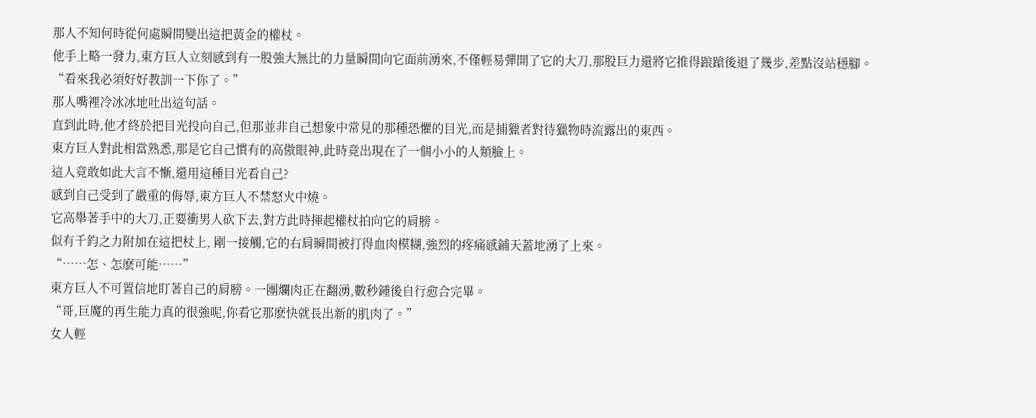那人不知何時從何處瞬間變出這把黃金的權杖。
他手上略一發力,東方巨人立刻感到有一股強大無比的力量瞬間向它面前湧來,不僅輕易彈開了它的大刀,那股巨力還將它推得踉蹌後退了幾步,差點沒站穩腳。
“看來我必須好好教訓一下你了。”
那人嘴裡冷冰冰地吐出這句話。
直到此時,他才終於把目光投向自己,但那並非自己想象中常見的那種恐懼的目光,而是捕獵者對待獵物時流露出的東西。
東方巨人對此相當熟悉,那是它自己慣有的高傲眼神,此時竟出現在了一個小小的人類臉上。
這人竟敢如此大言不慚,還用這種目光看自己?
感到自己受到了嚴重的侮辱,東方巨人不禁怒火中燒。
它高舉著手中的大刀,正要衝男人砍下去,對方此時揮起權杖拍向它的肩膀。
似有千鈞之力附加在這把杖上, 剛一接觸,它的右肩瞬間被打得血肉模糊,強烈的疼痛感鋪天蓋地湧了上來。
“……怎、怎麽可能……”
東方巨人不可置信地盯著自己的肩膀。一團爛肉正在翻湧,數秒鍾後自行愈合完畢。
“哥,巨魔的再生能力真的很強呢,你看它那麽快就長出新的肌肉了。”
女人輕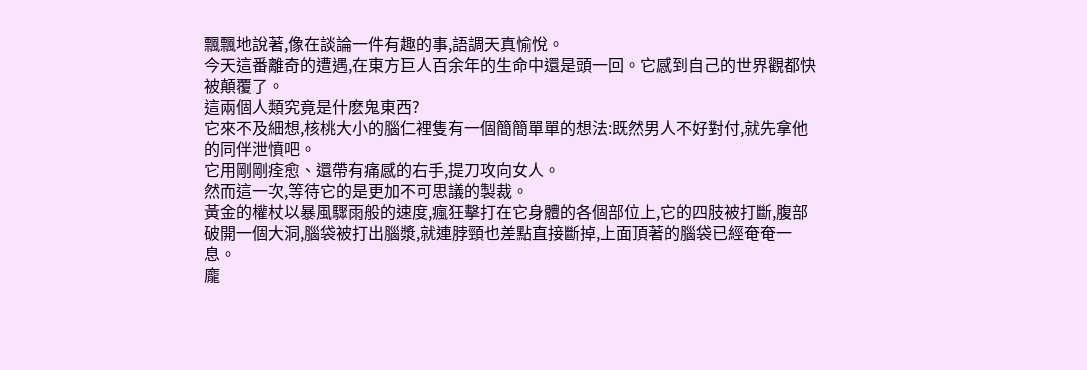飄飄地說著,像在談論一件有趣的事,語調天真愉悅。
今天這番離奇的遭遇,在東方巨人百余年的生命中還是頭一回。它感到自己的世界觀都快被顛覆了。
這兩個人類究竟是什麽鬼東西?
它來不及細想,核桃大小的腦仁裡隻有一個簡簡單單的想法:既然男人不好對付,就先拿他的同伴泄憤吧。
它用剛剛痊愈、還帶有痛感的右手,提刀攻向女人。
然而這一次,等待它的是更加不可思議的製裁。
黃金的權杖以暴風驟雨般的速度,瘋狂擊打在它身體的各個部位上,它的四肢被打斷,腹部破開一個大洞,腦袋被打出腦漿,就連脖頸也差點直接斷掉,上面頂著的腦袋已經奄奄一息。
龐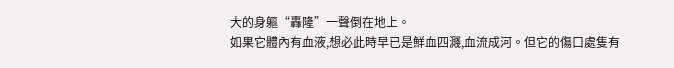大的身軀“轟隆”一聲倒在地上。
如果它體內有血液,想必此時早已是鮮血四濺,血流成河。但它的傷口處隻有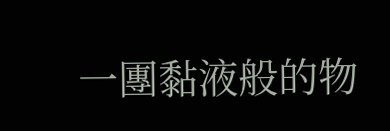一團黏液般的物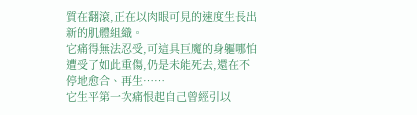質在翻滾,正在以肉眼可見的速度生長出新的肌體組織。
它痛得無法忍受,可這具巨魔的身軀哪怕遭受了如此重傷,仍是未能死去,還在不停地愈合、再生……
它生平第一次痛恨起自己曾經引以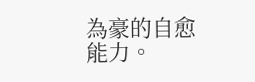為豪的自愈能力。